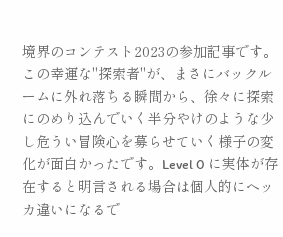境界のコンテスト2023の参加記事です。
この幸運な"探索者"が、まさにバックルームに外れ落ちる瞬間から、徐々に探索にのめり込んでいく半分やけのような少し危うい冒険心を募らせていく様子の変化が面白かったです。Level 0 に実体が存在すると明言される場合は個人的にヘッカ違いになるで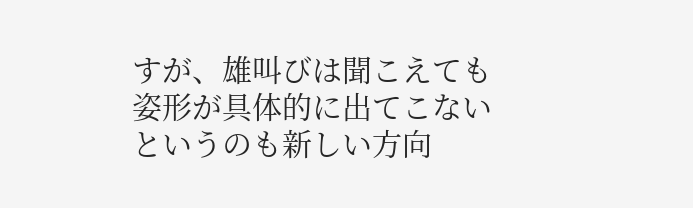すが、雄叫びは聞こえても姿形が具体的に出てこないというのも新しい方向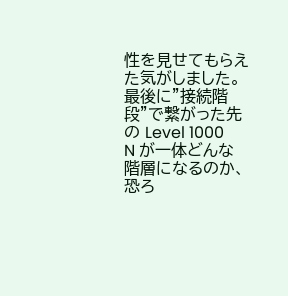性を見せてもらえた気がしました。最後に"接続階段"で繋がった先の Level 1000 N が一体どんな階層になるのか、恐ろ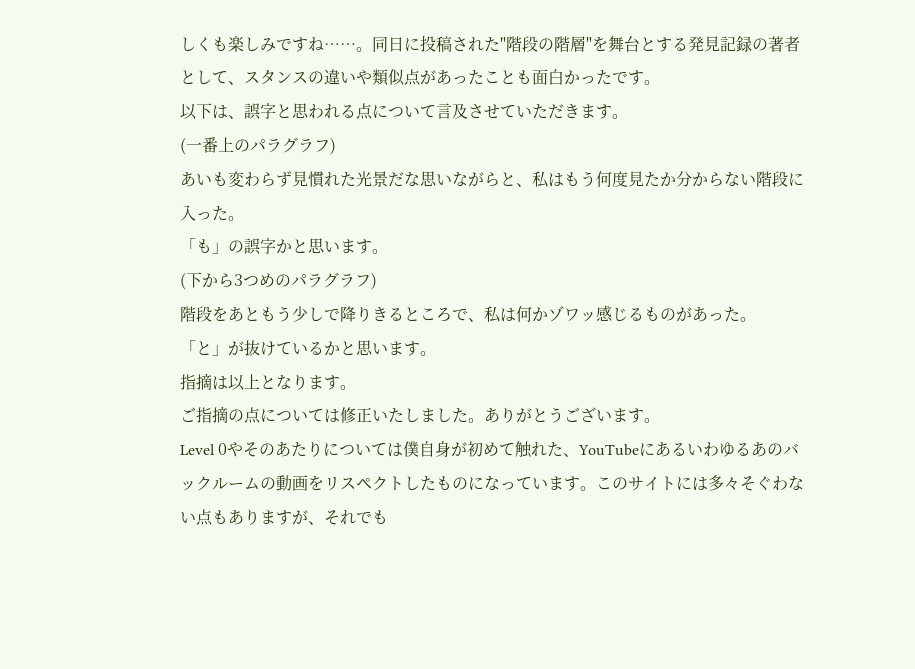しくも楽しみですね……。同日に投稿された"階段の階層"を舞台とする発見記録の著者として、スタンスの違いや類似点があったことも面白かったです。
以下は、誤字と思われる点について言及させていただきます。
(一番上のパラグラフ)
あいも変わらず見慣れた光景だな思いながらと、私はもう何度見たか分からない階段に入った。
「も」の誤字かと思います。
(下から3つめのパラグラフ)
階段をあともう少しで降りきるところで、私は何かゾワッ感じるものがあった。
「と」が抜けているかと思います。
指摘は以上となります。
ご指摘の点については修正いたしました。ありがとうございます。
Level 0やそのあたりについては僕自身が初めて触れた、YouTubeにあるいわゆるあのバックルームの動画をリスペクトしたものになっています。このサイトには多々そぐわない点もありますが、それでも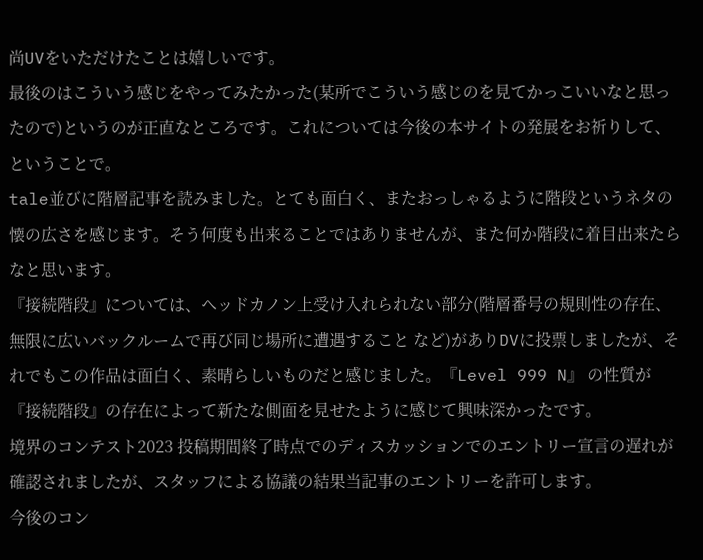尚UVをいただけたことは嬉しいです。
最後のはこういう感じをやってみたかった(某所でこういう感じのを見てかっこいいなと思ったので)というのが正直なところです。これについては今後の本サイトの発展をお祈りして、ということで。
tale並びに階層記事を読みました。とても面白く、またおっしゃるように階段というネタの懐の広さを感じます。そう何度も出来ることではありませんが、また何か階段に着目出来たらなと思います。
『接続階段』については、ヘッドカノン上受け入れられない部分(階層番号の規則性の存在、無限に広いバックルームで再び同じ場所に遭遇すること など)がありDVに投票しましたが、それでもこの作品は面白く、素晴らしいものだと感じました。『Level 999 N』 の性質が『接続階段』の存在によって新たな側面を見せたように感じて興味深かったです。
境界のコンテスト2023 投稿期間終了時点でのディスカッションでのエントリー宣言の遅れが確認されましたが、スタッフによる協議の結果当記事のエントリーを許可します。
今後のコン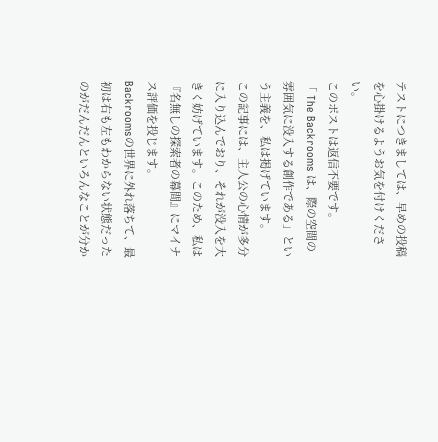テストにつきましては、早めの投稿を心掛けるようお気を付けください。
このポストは返信不要です。
「 The Backrooms は、際の空間の雰囲気に没入する創作である」という主義を、私は掲げています。
この記事には、主人公の心情が多分に入り込んでおり、それが没入を大きく妨げています。このため、私は『名無しの探索者の幕間』にマイナス評価を投じます。
Backroomsの世界に外れ落ちて、最初は右も左もわからない状態だったのがだんだんといろんなことが分か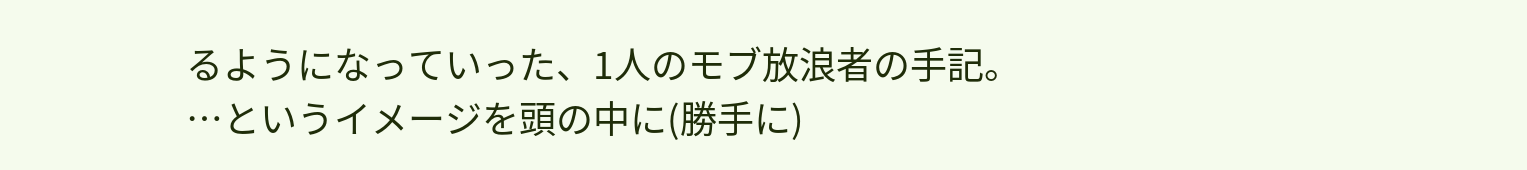るようになっていった、1人のモブ放浪者の手記。
…というイメージを頭の中に(勝手に)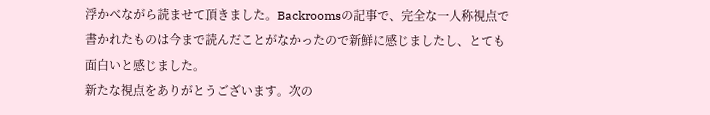浮かべながら読ませて頂きました。Backroomsの記事で、完全な一人称視点で書かれたものは今まで読んだことがなかったので新鮮に感じましたし、とても面白いと感じました。
新たな視点をありがとうございます。次の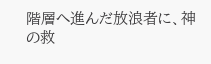階層へ進んだ放浪者に、神の救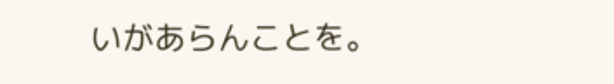いがあらんことを。